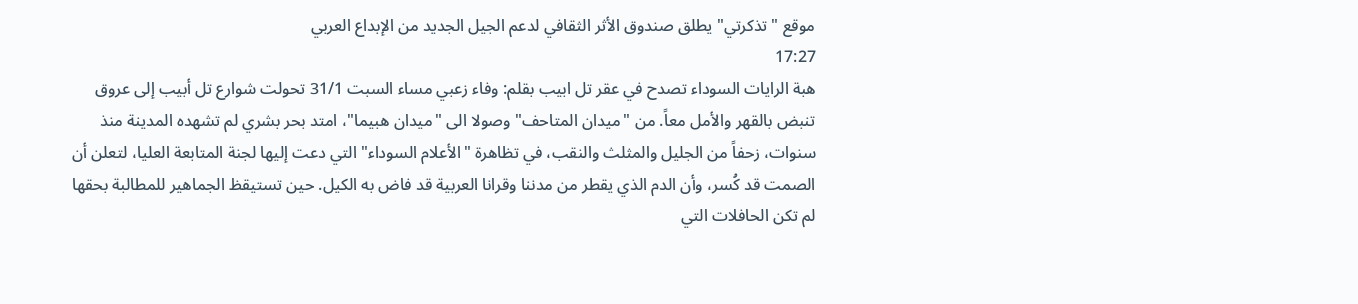موقع "تذكرتي" يطلق صندوق الأثر الثقافي لدعم الجيل الجديد من الإبداع العربي
17:27
هبة الرايات السوداء تصدح في عقر تل ابيب بقلم: وفاء زعبي مساء السبت 31/1 تحولت شوارع تل أبيب إلى عروق تنبض بالقهر والأمل معاً. من "ميدان المتاحف" وصولا الى "ميدان هبيما"، امتد بحر بشري لم تشهده المدينة منذ سنوات، زحفاً من الجليل والمثلث والنقب، في تظاهرة "الأعلام السوداء" التي دعت إليها لجنة المتابعة العليا، لتعلن أن الصمت قد كُسر، وأن الدم الذي يقطر من مدننا وقرانا العربية قد فاض به الكيل. حين تستيقظ الجماهير للمطالبة بحقها لم تكن الحافلات التي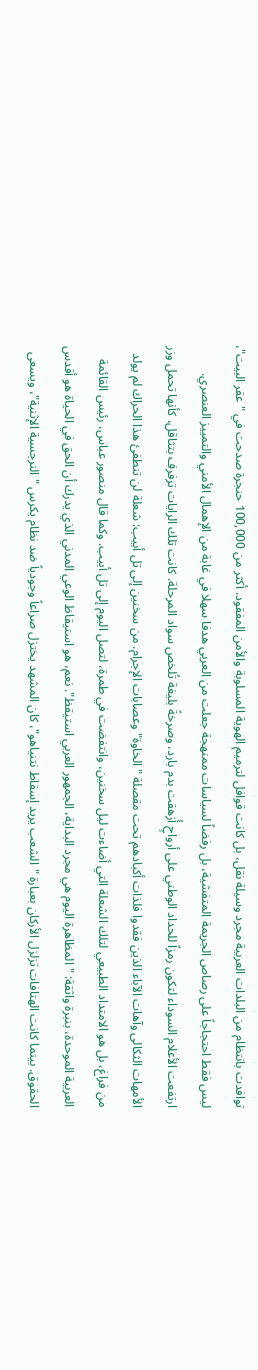توافدت بانتظام من البلدات العربية مجرد وسيلة نقل، بل كانت قوافل لترميم الهوية المسلوبة والأمن المفقود. أكثر من 100,000 حنجرة صدحت في "عقر البيت"، ليس فقط احتجاجاً على رصاص الجريمة المتفشية، بل رفضاً لسياسات ممنهجة جعلت من العربي هدفا سهلا في غابة من الإهمال الأمني والتمييز العنصري. ارتفعت الأعلام السوداء لتكون رمزاً للحداد الوطني على أرواحٍ أُزهقت بدم بارد، وصرخةً بليغة تُلخص سواد المرحلة. كانت تلك الرايات ترفرف بتثاقل، كأنها تحمل وزر الأمهات الثكالى وآهات الآباء الذين فقدوا فلذات أكبادهم تحت مقصلة "الخاوة" وعصابات الإجرام. من سخنين إلى تل أبيب: شعلة لن تنطفئ هذا الحراك لم يولد من فراغ، بل هو الامتداد الطبيعي لتلك الشعلة التي أضاءت ليل سخنين، وانتفضت في طمرة، لتصل اليوم إلى تل أبيب. وكما قال منصور عباس، رئيس القائمة العربية الموحدة، بنبرة واثقة: "المظاهرة اليوم هي مجرد البداية، الجمهور العربي استيقظ". نعم، هو استيقاظ الوعي المدني الذي يدرك أن الحق في الحياة هو أقدس الحقوق. بينما كانت الهتافات تزلزل الأركان بعبارة "الشعب يريد إسقاط نتنياهو"، كان المشهد يختزل صراعاً وجودياً ضد نظام يكرس "النرجسية الإثنية"، ويسعى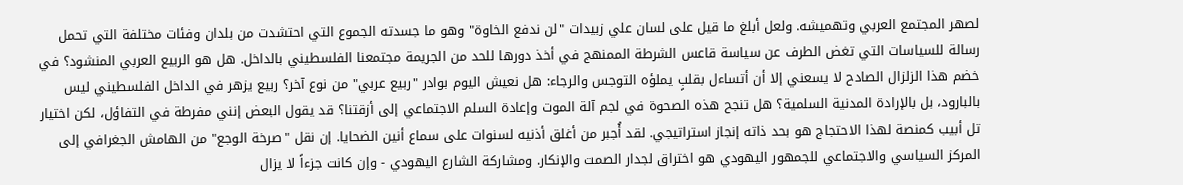لصهر المجتمع العربي وتهميشه. ولعل أبلغ ما قيل على لسان علي زبيدات "لن ندفع الخاوة" وهو ما جسدته الجموع التي احتشدت من بلدان وفئات مختلفة التي تحمل رسالة للسياسات التي تغض الطرف عن سياسة قاعس الشرطة الممنهج في أخذ دورها للحد من الجريمة مجتمعنا الفلسطيني بالداخل. هل هو الربيع العربي المنشود؟ في خضم هذا الزلزال الصادح لا يسعني إلا أن أتساءل بقلبٍ يملؤه التوجس والرجاء: هل نعيش اليوم بوادر "ربيع عربي" من نوع آخر؟ ربيع يزهر في الداخل الفلسطيني ليس بالبارود، بل بالإرادة المدنية السلمية؟ هل تنجح هذه الصحوة في لجم آلة الموت وإعادة السلم الاجتماعي إلى أزقتنا؟ قد يقول البعض إنني مفرطة في التفاؤل، لكن اختيار تل أبيب كمنصة لهذا الاحتجاج هو بحد ذاته إنجاز استراتيجي. لقد أُجبر من أغلق أذنيه لسنوات على سماع أنين الضحايا. إن نقل "صرخة الوجع" من الهامش الجغرافي إلى المركز السياسي والاجتماعي للجمهور اليهودي هو اختراق لجدار الصمت والإنكار. ومشاركة الشارع اليهودي - وإن كانت جزءاً لا يزال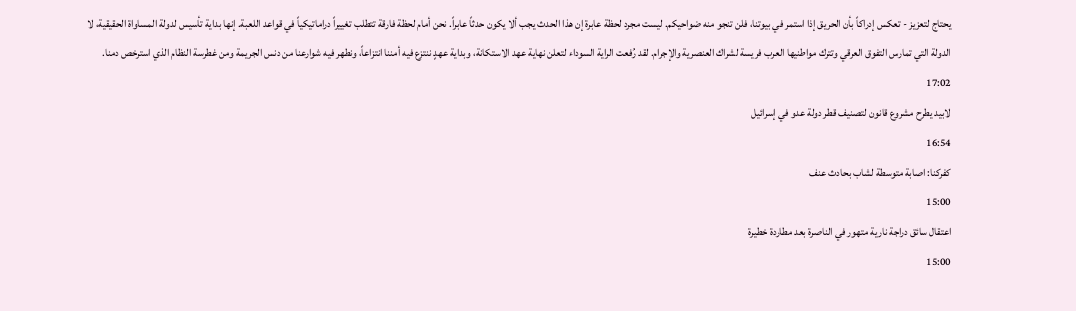يحتاج لتعزيز - تعكس إدراكاً بأن الحريق إذا استمر في بيوتنا، فلن تنجو منه ضواحيكم. ليست مجرد لحظة عابرة إن هذا الحدث يجب ألا يكون حدثاً عابراً. نحن أمام لحظة فارقة تتطلب تغييراً دراماتيكياً في قواعد اللعبة. إنها بداية تأسيس لدولة المساواة الحقيقية، لا الدولة التي تمارس التفوق العرقي وتترك مواطنيها العرب فريسة لشراك العنصرية والإجرام. لقد رُفعت الراية السوداء لتعلن نهاية عهد الاستكانة، وبداية عهدٍ ننتزع فيه أمننا انتزاعاً، ونطهر فيه شوارعنا من دنس الجريمة ومن غطرسة النظام الذي استرخص دمنا.
17:02
لابيد يطرح مشروع قانون لتصنيف قطر دولة عدو في إسرائيل
16:54
كفركنا: اصابة متوسطة لشاب بحادث عنف
15:00
اعتقال سائق دراجة نارية متهور في الناصرة بعد مطاردة خطيرة
15:00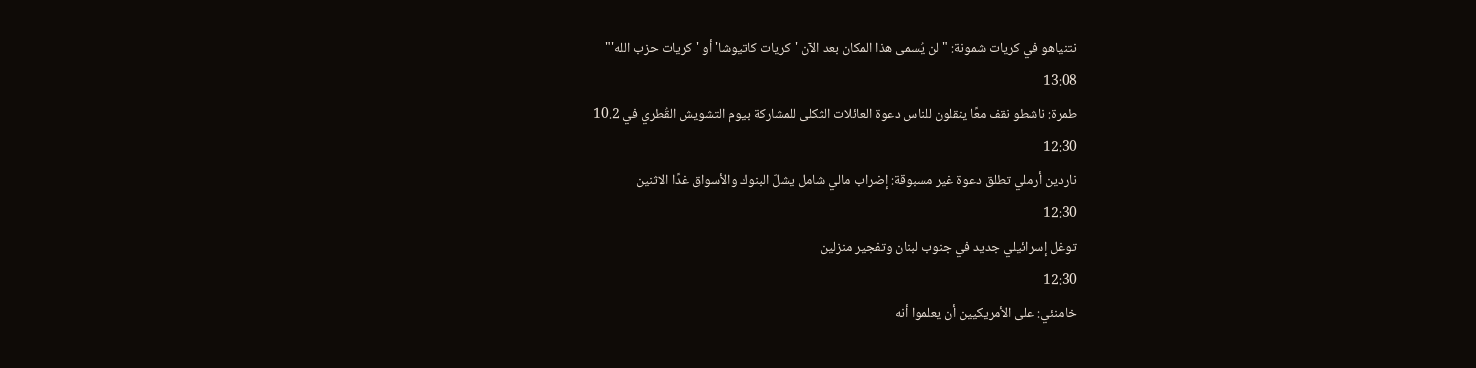نتنياهو في كريات شمونة: "لن يُسمى هذا المكان بعد الآن 'كريات كاتيوشا' أو 'كريات حزب الله'"
13:08
طمرة: ناشطو نقف معًا ينقلون للناس دعوة العائلات الثكلى للمشاركة بيوم التشويش القُطري في 10.2
12:30
ناردين أرملي تطلق دعوة غير مسبوقة: إضراب مالي شامل يشلّ البنوك والأسواق غدًا الاثنين
12:30
توغل إسرائيلي جديد في جنوب لبنان وتفجير منزلين
12:30
خامنئي: على الأمريكيين أن يعلموا أنه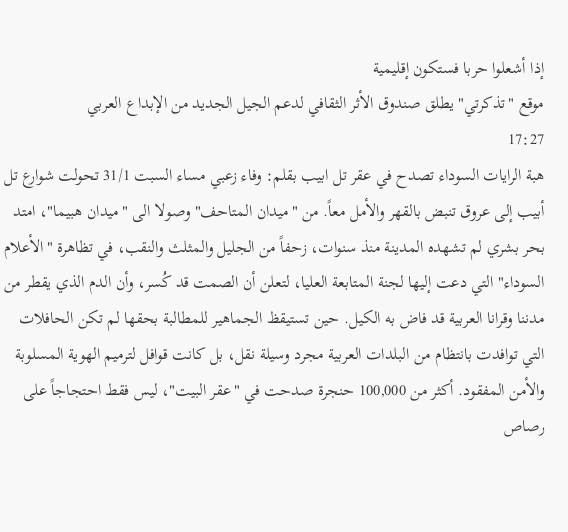إذا أشعلوا حربا فستكون إقليمية
موقع "تذكرتي" يطلق صندوق الأثر الثقافي لدعم الجيل الجديد من الإبداع العربي
17:27
هبة الرايات السوداء تصدح في عقر تل ابيب بقلم: وفاء زعبي مساء السبت 31/1 تحولت شوارع تل أبيب إلى عروق تنبض بالقهر والأمل معاً. من "ميدان المتاحف" وصولا الى "ميدان هبيما"، امتد بحر بشري لم تشهده المدينة منذ سنوات، زحفاً من الجليل والمثلث والنقب، في تظاهرة "الأعلام السوداء" التي دعت إليها لجنة المتابعة العليا، لتعلن أن الصمت قد كُسر، وأن الدم الذي يقطر من مدننا وقرانا العربية قد فاض به الكيل. حين تستيقظ الجماهير للمطالبة بحقها لم تكن الحافلات التي توافدت بانتظام من البلدات العربية مجرد وسيلة نقل، بل كانت قوافل لترميم الهوية المسلوبة والأمن المفقود. أكثر من 100,000 حنجرة صدحت في "عقر البيت"، ليس فقط احتجاجاً على رصاص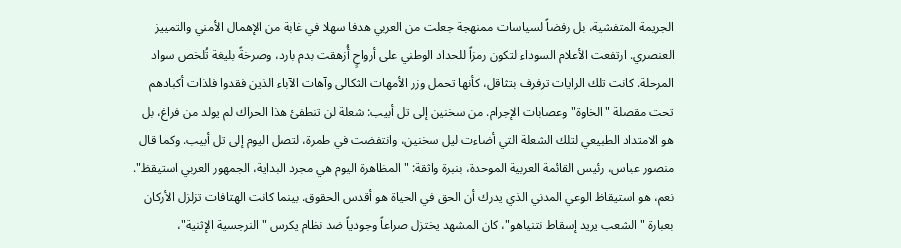الجريمة المتفشية، بل رفضاً لسياسات ممنهجة جعلت من العربي هدفا سهلا في غابة من الإهمال الأمني والتمييز العنصري. ارتفعت الأعلام السوداء لتكون رمزاً للحداد الوطني على أرواحٍ أُزهقت بدم بارد، وصرخةً بليغة تُلخص سواد المرحلة. كانت تلك الرايات ترفرف بتثاقل، كأنها تحمل وزر الأمهات الثكالى وآهات الآباء الذين فقدوا فلذات أكبادهم تحت مقصلة "الخاوة" وعصابات الإجرام. من سخنين إلى تل أبيب: شعلة لن تنطفئ هذا الحراك لم يولد من فراغ، بل هو الامتداد الطبيعي لتلك الشعلة التي أضاءت ليل سخنين، وانتفضت في طمرة، لتصل اليوم إلى تل أبيب. وكما قال منصور عباس، رئيس القائمة العربية الموحدة، بنبرة واثقة: "المظاهرة اليوم هي مجرد البداية، الجمهور العربي استيقظ". نعم، هو استيقاظ الوعي المدني الذي يدرك أن الحق في الحياة هو أقدس الحقوق. بينما كانت الهتافات تزلزل الأركان بعبارة "الشعب يريد إسقاط نتنياهو"، كان المشهد يختزل صراعاً وجودياً ضد نظام يكرس "النرجسية الإثنية"،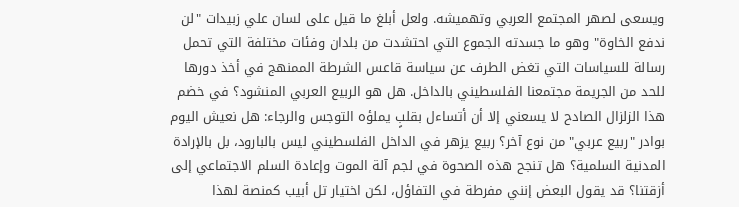ويسعى لصهر المجتمع العربي وتهميشه. ولعل أبلغ ما قيل على لسان علي زبيدات "لن ندفع الخاوة" وهو ما جسدته الجموع التي احتشدت من بلدان وفئات مختلفة التي تحمل رسالة للسياسات التي تغض الطرف عن سياسة قاعس الشرطة الممنهج في أخذ دورها للحد من الجريمة مجتمعنا الفلسطيني بالداخل. هل هو الربيع العربي المنشود؟ في خضم هذا الزلزال الصادح لا يسعني إلا أن أتساءل بقلبٍ يملؤه التوجس والرجاء: هل نعيش اليوم بوادر "ربيع عربي" من نوع آخر؟ ربيع يزهر في الداخل الفلسطيني ليس بالبارود، بل بالإرادة المدنية السلمية؟ هل تنجح هذه الصحوة في لجم آلة الموت وإعادة السلم الاجتماعي إلى أزقتنا؟ قد يقول البعض إنني مفرطة في التفاؤل، لكن اختيار تل أبيب كمنصة لهذا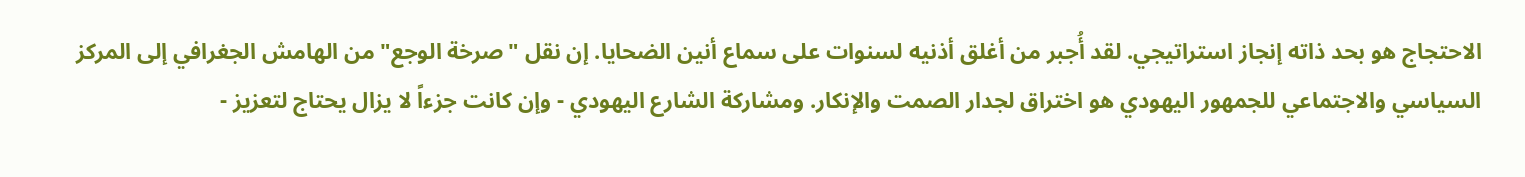الاحتجاج هو بحد ذاته إنجاز استراتيجي. لقد أُجبر من أغلق أذنيه لسنوات على سماع أنين الضحايا. إن نقل "صرخة الوجع" من الهامش الجغرافي إلى المركز السياسي والاجتماعي للجمهور اليهودي هو اختراق لجدار الصمت والإنكار. ومشاركة الشارع اليهودي - وإن كانت جزءاً لا يزال يحتاج لتعزيز -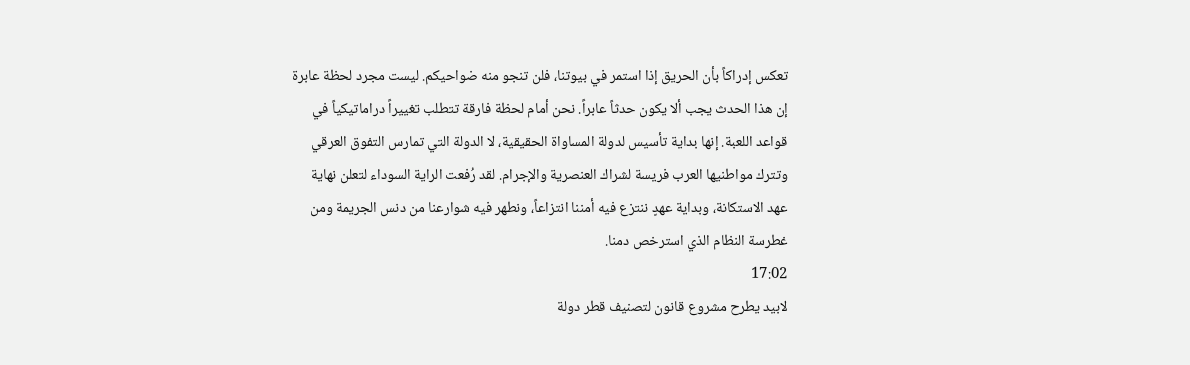تعكس إدراكاً بأن الحريق إذا استمر في بيوتنا، فلن تنجو منه ضواحيكم. ليست مجرد لحظة عابرة إن هذا الحدث يجب ألا يكون حدثاً عابراً. نحن أمام لحظة فارقة تتطلب تغييراً دراماتيكياً في قواعد اللعبة. إنها بداية تأسيس لدولة المساواة الحقيقية، لا الدولة التي تمارس التفوق العرقي وتترك مواطنيها العرب فريسة لشراك العنصرية والإجرام. لقد رُفعت الراية السوداء لتعلن نهاية عهد الاستكانة، وبداية عهدٍ ننتزع فيه أمننا انتزاعاً، ونطهر فيه شوارعنا من دنس الجريمة ومن غطرسة النظام الذي استرخص دمنا.
17:02
لابيد يطرح مشروع قانون لتصنيف قطر دولة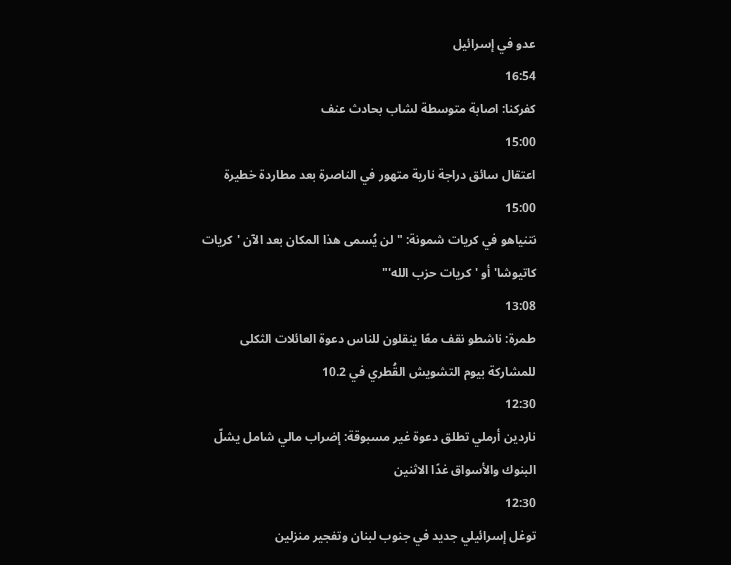عدو في إسرائيل
16:54
كفركنا: اصابة متوسطة لشاب بحادث عنف
15:00
اعتقال سائق دراجة نارية متهور في الناصرة بعد مطاردة خطيرة
15:00
نتنياهو في كريات شمونة: "لن يُسمى هذا المكان بعد الآن 'كريات كاتيوشا' أو 'كريات حزب الله'"
13:08
طمرة: ناشطو نقف معًا ينقلون للناس دعوة العائلات الثكلى للمشاركة بيوم التشويش القُطري في 10.2
12:30
ناردين أرملي تطلق دعوة غير مسبوقة: إضراب مالي شامل يشلّ البنوك والأسواق غدًا الاثنين
12:30
توغل إسرائيلي جديد في جنوب لبنان وتفجير منزلين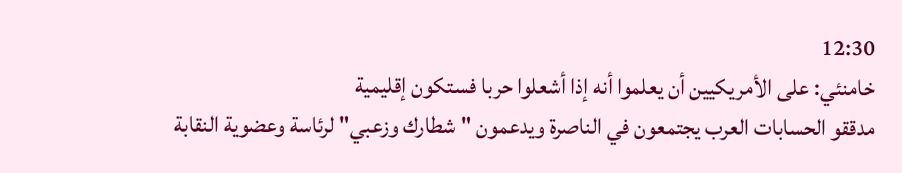12:30
خامنئي: على الأمريكيين أن يعلموا أنه إذا أشعلوا حربا فستكون إقليمية
مدققو الحسابات العرب يجتمعون في الناصرة ويدعمون "شطارك وزعبي" لرئاسة وعضوية النقابة